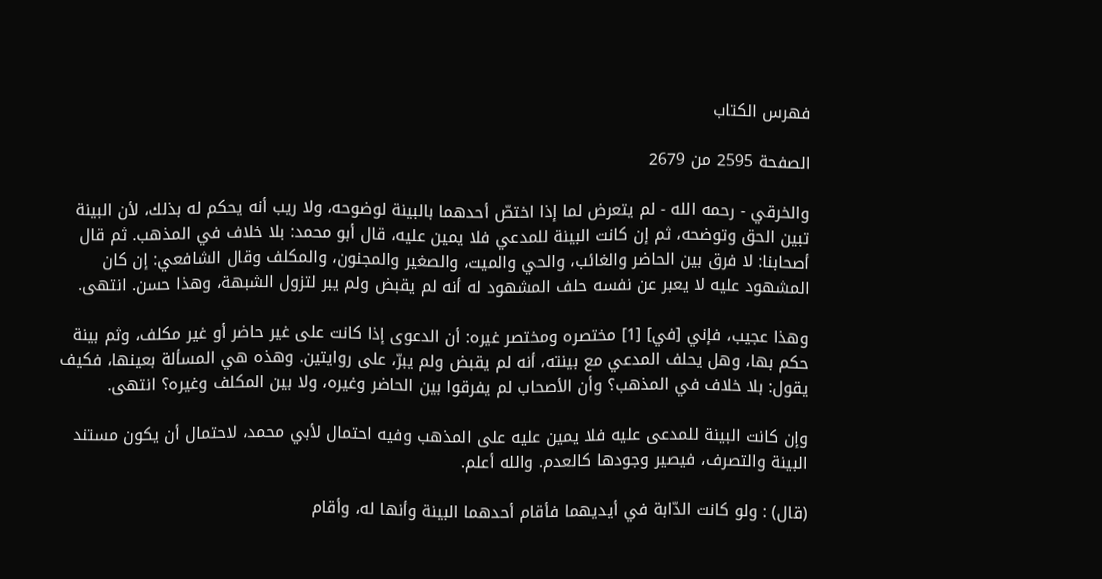فهرس الكتاب

الصفحة 2595 من 2679

والخرقي - رحمه الله - لم يتعرض لما إذا اختصّ أحدهما بالبينة لوضوحه، ولا ريب أنه يحكم له بذلك، لأن البينة تبين الحق وتوضحه، ثم إن كانت البينة للمدعي فلا يمين عليه، قال أبو محمد: بلا خلاف في المذهب. ثم قال أصحابنا: لا فرق بين الحاضر والغائب، والحي والميت، والصغير والمجنون، والمكلف وقال الشافعي: إن كان المشهود عليه لا يعبر عن نفسه حلف المشهود له أنه لم يقبض ولم يبر لتزول الشبهة، وهذا حسن. انتهى.

وهذا عجيب، فإني [في] [1] مختصره ومختصر غيره: أن الدعوى إذا كانت على غير حاضر أو غير مكلف، وثم بينة حكم بها، وهل يحلف المدعي مع بينته، أنه لم يقبض ولم يبرّ، على روايتين. وهذه هي المسألة بعينها، فكيف يقول: بلا خلاف في المذهب؟ وأن الأصحاب لم يفرقوا بين الحاضر وغيره، ولا بين المكلف وغيره؟ انتهى.

وإن كانت البينة للمدعى عليه فلا يمين عليه على المذهب وفيه احتمال لأبي محمد، لاحتمال أن يكون مستند البينة والتصرف، فيصير وجودها كالعدم. والله أعلم.

(قال) : ولو كانت الدّابة في أيديهما فأقام أحدهما البينة وأنها له، وأقام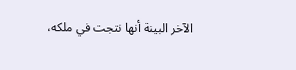الآخر البينة أنها نتجت في ملكه،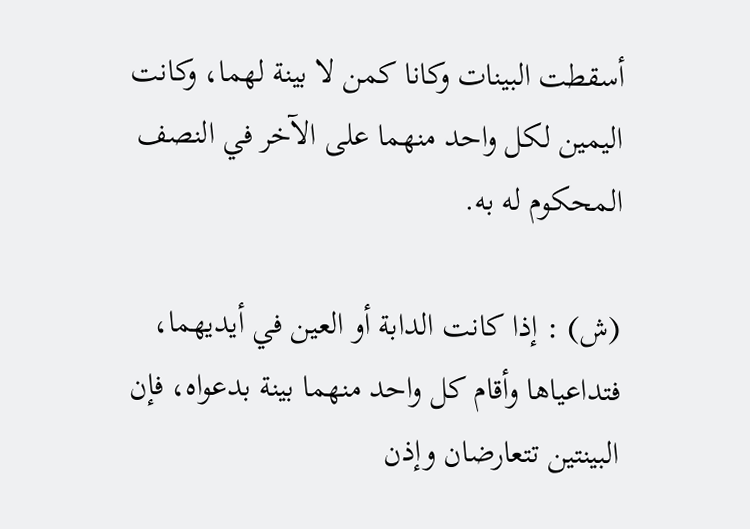أسقطت البينات وكانا كمن لا بينة لهما، وكانت اليمين لكل واحد منهما على الآخر في النصف المحكوم له به.

(ش) : إذا كانت الدابة أو العين في أيديهما، فتداعياها وأقام كل واحد منهما بينة بدعواه، فإن البينتين تتعارضان وإذن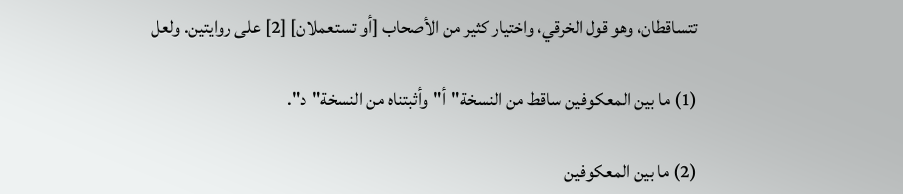تتساقطان، وهو قول الخرقي، واختيار كثير من الأصحاب [أو تستعملان] [2] على روايتين. ولعل

(1) ما بين المعكوفين ساقط من النسخة"أ"وأثبتناه من النسخة"د".

(2) ما بين المعكوفين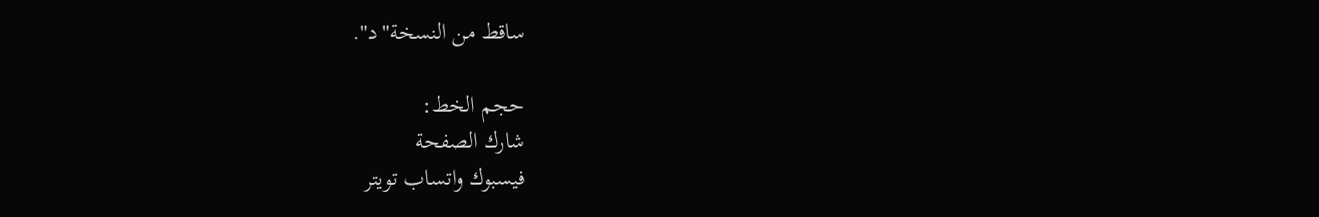ساقط من النسخة"د".

حجم الخط:
شارك الصفحة
فيسبوك واتساب تويتر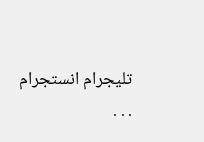تليجرام انستجرام
. . .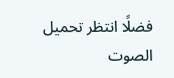فضلًا انتظر تحميل الصوت